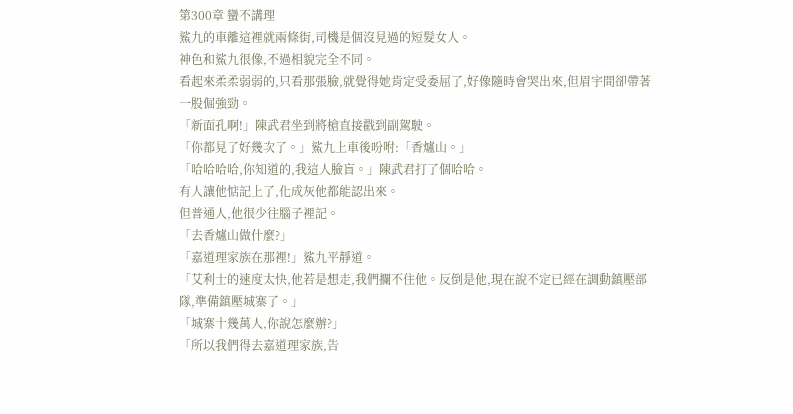第300章 蠻不講理
鯊九的車離這裡就兩條街,司機是個沒見過的短髮女人。
神色和鯊九很像,不過相貌完全不同。
看起來柔柔弱弱的,只看那張臉,就覺得她肯定受委屈了,好像隨時會哭出來,但眉宇間卻帶著一股倔強勁。
「新面孔啊!」陳武君坐到將槍直接戳到副駕駛。
「你都見了好幾次了。」鯊九上車後吩咐:「香爐山。」
「哈哈哈哈,你知道的,我這人臉盲。」陳武君打了個哈哈。
有人讓他惦記上了,化成灰他都能認出來。
但普通人,他很少往腦子裡記。
「去香爐山做什麼?」
「嘉道理家族在那裡!」鯊九平靜道。
「艾利士的速度太快,他若是想走,我們攔不住他。反倒是他,現在說不定已經在調動鎮壓部隊,準備鎮壓城寨了。」
「城寨十幾萬人,你說怎麼辦?」
「所以我們得去嘉道理家族,告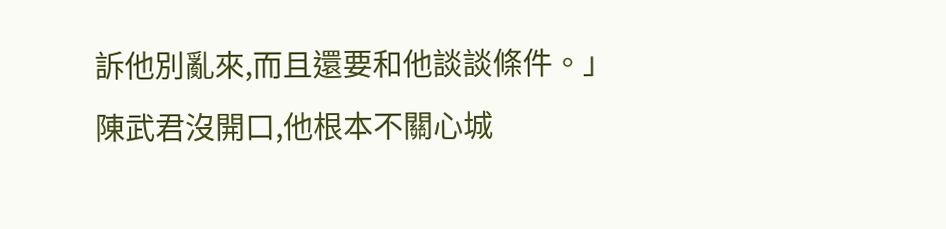訴他別亂來,而且還要和他談談條件。」
陳武君沒開口,他根本不關心城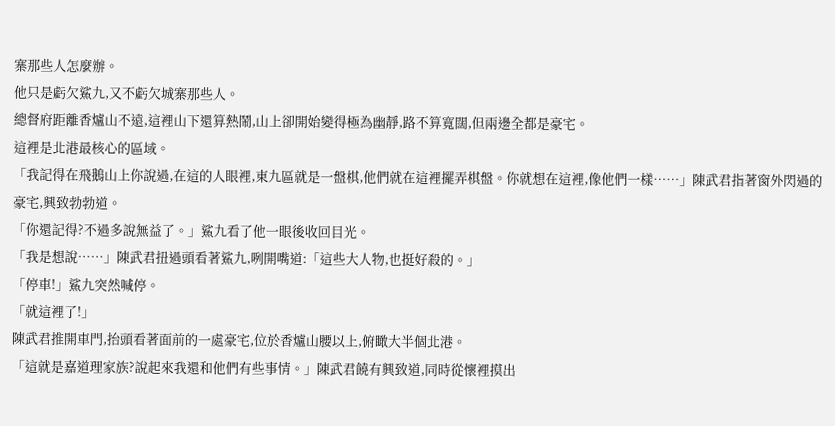寨那些人怎麼辦。
他只是虧欠鯊九,又不虧欠城寨那些人。
總督府距離香爐山不遠,這裡山下還算熱鬧,山上卻開始變得極為幽靜,路不算寬闊,但兩邊全都是豪宅。
這裡是北港最核心的區域。
「我記得在飛鵝山上你說過,在這的人眼裡,東九區就是一盤棋,他們就在這裡擺弄棋盤。你就想在這裡,像他們一樣……」陳武君指著窗外閃過的豪宅,興致勃勃道。
「你還記得?不過多說無益了。」鯊九看了他一眼後收回目光。
「我是想說……」陳武君扭過頭看著鯊九,咧開嘴道:「這些大人物,也挺好殺的。」
「停車!」鯊九突然喊停。
「就這裡了!」
陳武君推開車門,抬頭看著面前的一處豪宅,位於香爐山腰以上,俯瞰大半個北港。
「這就是嘉道理家族?說起來我還和他們有些事情。」陳武君饒有興致道,同時從懷裡摸出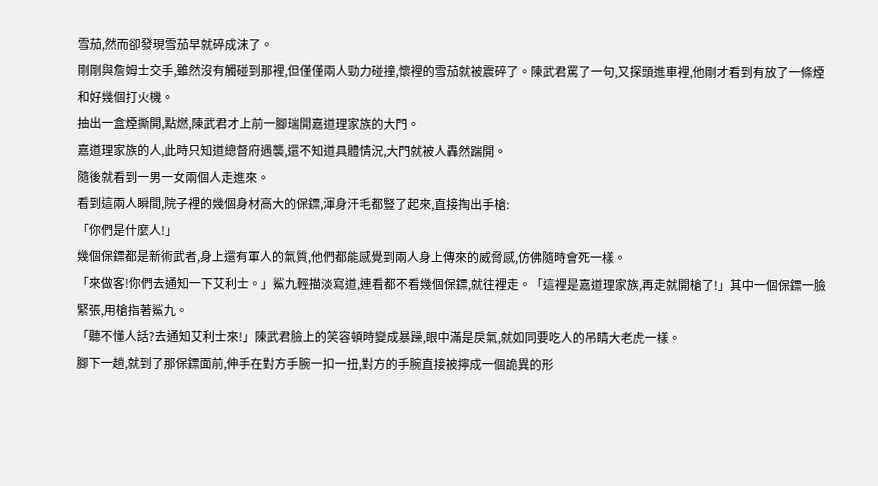雪茄,然而卻發現雪茄早就碎成沫了。
剛剛與詹姆士交手,雖然沒有觸碰到那裡,但僅僅兩人勁力碰撞,懷裡的雪茄就被震碎了。陳武君罵了一句,又探頭進車裡,他剛才看到有放了一條煙和好幾個打火機。
抽出一盒煙撕開,點燃,陳武君才上前一腳瑞開嘉道理家族的大門。
嘉道理家族的人,此時只知道總督府遇襲,還不知道具體情況,大門就被人轟然踹開。
隨後就看到一男一女兩個人走進來。
看到這兩人瞬間,院子裡的幾個身材高大的保鏢,渾身汗毛都豎了起來,直接掏出手槍:
「你們是什麼人!」
幾個保鏢都是新術武者,身上還有軍人的氣質,他們都能感覺到兩人身上傳來的威脅感,仿佛隨時會死一樣。
「來做客!你們去通知一下艾利士。」鯊九輕描淡寫道,連看都不看幾個保鏢,就往裡走。「這裡是嘉道理家族,再走就開槍了!」其中一個保鏢一臉緊張,用槍指著鯊九。
「聽不懂人話?去通知艾利士來!」陳武君臉上的笑容頓時變成暴躁,眼中滿是戾氣,就如同要吃人的吊睛大老虎一樣。
腳下一趟,就到了那保鏢面前,伸手在對方手腕一扣一扭,對方的手腕直接被擰成一個詭異的形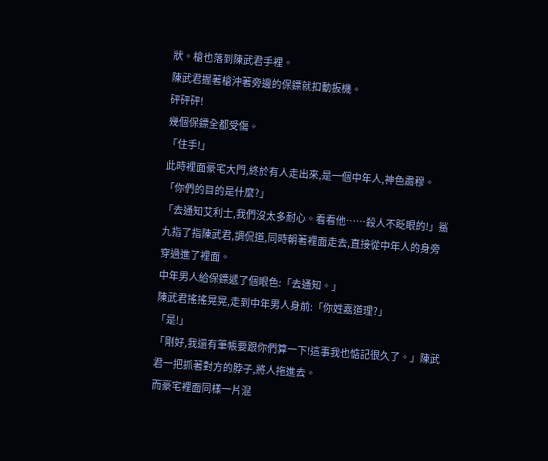狀。槍也落到陳武君手裡。
陳武君握著槍沖著旁邊的保鏢就扣動扳機。
砰砰砰!
幾個保鏢全都受傷。
「住手!」
此時裡面豪宅大門,終於有人走出來,是一個中年人,神色肅穆。
「你們的目的是什麼?」
「去通知艾利士,我們沒太多耐心。看看他……殺人不眨眼的!」鯊九指了指陳武君,調侃道,同時朝著裡面走去,直接從中年人的身旁穿過進了裡面。
中年男人給保鏢遞了個眼色:「去通知。」
陳武君搖搖晃晃,走到中年男人身前:「你姓嘉道理?」
「是!」
「剛好,我還有筆帳要跟你們算一下!這事我也惦記很久了。」陳武君一把抓著對方的脖子,將人拖進去。
而豪宅裡面同樣一片混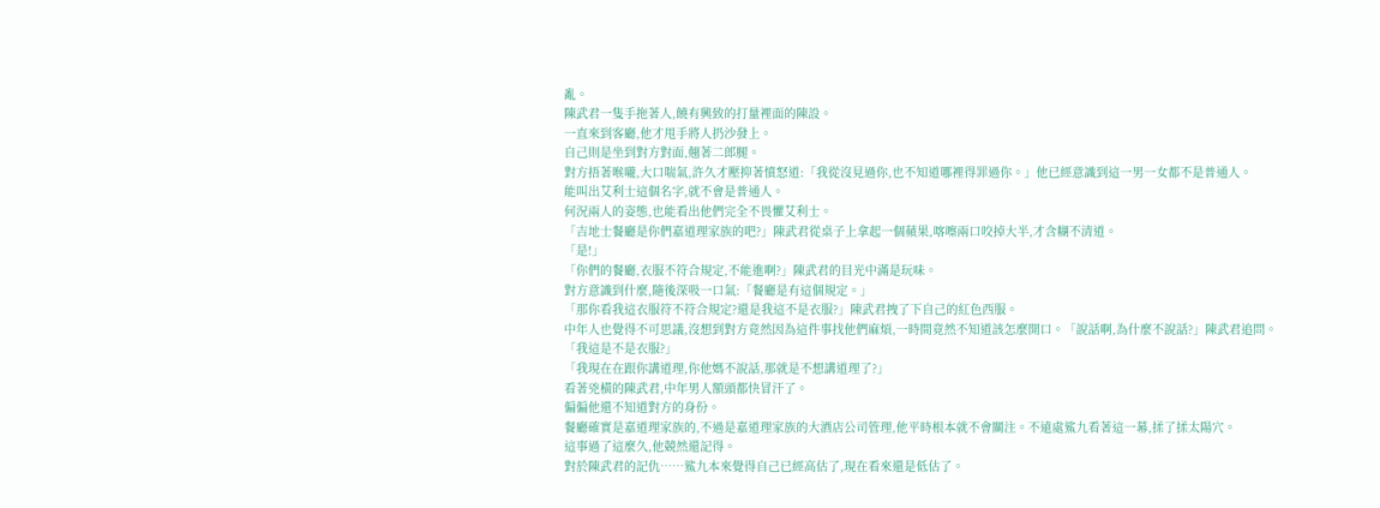亂。
陳武君一隻手拖著人,饒有興致的打量裡面的陳設。
一直來到客廳,他才甩手將人扔沙發上。
自己則是坐到對方對面,翹著二郎腿。
對方捂著喉嚨,大口喘氣,許久才壓抑著憤怒道:「我從沒見過你,也不知道哪裡得罪過你。」他已經意識到這一男一女都不是普通人。
能叫出艾利士這個名字,就不會是普通人。
何況兩人的姿態,也能看出他們完全不畏懼艾利士。
「吉地士餐廳是你們嘉道理家族的吧?」陳武君從桌子上拿起一個蘋果,喀嚓兩口咬掉大半,才含糊不清道。
「是!」
「你們的餐廳,衣服不符合規定,不能進啊?」陳武君的目光中滿是玩味。
對方意識到什麼,隨後深吸一口氣:「餐廳是有這個規定。」
「那你看我這衣服符不符合規定?還是我這不是衣服?」陳武君拽了下自己的紅色西服。
中年人也覺得不可思議,沒想到對方竟然因為這件事找他們麻煩,一時間竟然不知道該怎麼開口。「說話啊,為什麼不說話?」陳武君追問。
「我這是不是衣服?」
「我現在在跟你講道理,你他媽不說話,那就是不想講道理了?」
看著兇橫的陳武君,中年男人額頭都快冒汗了。
偏偏他還不知道對方的身份。
餐廳確實是嘉道理家族的,不過是嘉道理家族的大酒店公司管理,他平時根本就不會關注。不遠處鯊九看著這一幕,揉了揉太陽穴。
這事過了這麼久,他競然還記得。
對於陳武君的記仇……鯊九本來覺得自己已經高估了,現在看來還是低估了。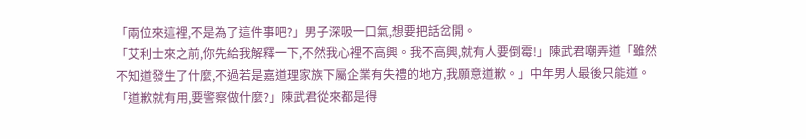「兩位來這裡,不是為了這件事吧?」男子深吸一口氣,想要把話岔開。
「艾利士來之前,你先給我解釋一下,不然我心裡不高興。我不高興,就有人要倒霉!」陳武君嘲弄道「雖然不知道發生了什麼,不過若是嘉道理家族下屬企業有失禮的地方,我願意道歉。」中年男人最後只能道。
「道歉就有用,要警察做什麼?」陳武君從來都是得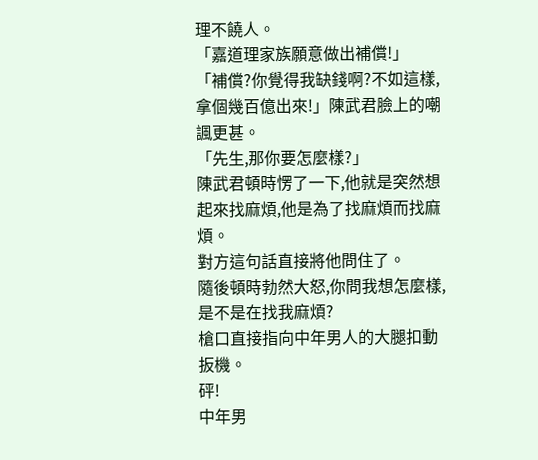理不饒人。
「嘉道理家族願意做出補償!」
「補償?你覺得我缺錢啊?不如這樣,拿個幾百億出來!」陳武君臉上的嘲諷更甚。
「先生,那你要怎麼樣?」
陳武君頓時愣了一下,他就是突然想起來找麻煩,他是為了找麻煩而找麻煩。
對方這句話直接將他問住了。
隨後頓時勃然大怒,你問我想怎麼樣,是不是在找我麻煩?
槍口直接指向中年男人的大腿扣動扳機。
砰!
中年男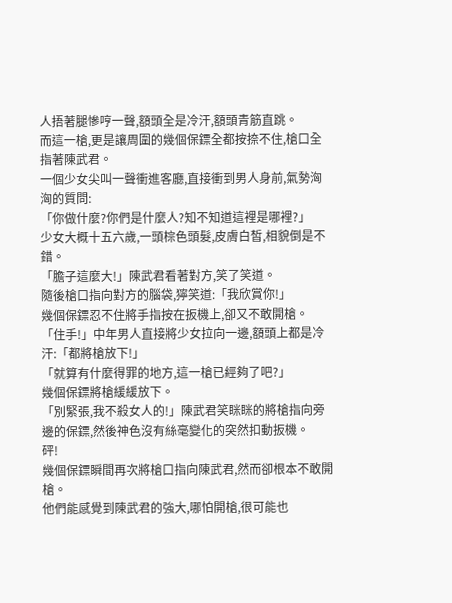人捂著腿慘哼一聲,額頭全是冷汗,額頭青筋直跳。
而這一槍,更是讓周圍的幾個保鏢全都按捺不住,槍口全指著陳武君。
一個少女尖叫一聲衝進客廳,直接衝到男人身前,氣勢洶洶的質問:
「你做什麼?你們是什麼人?知不知道這裡是哪裡?」
少女大概十五六歲,一頭棕色頭髮,皮膚白皙,相貌倒是不錯。
「膽子這麼大!」陳武君看著對方,笑了笑道。
隨後槍口指向對方的腦袋,獰笑道:「我欣賞你!」
幾個保鏢忍不住將手指按在扳機上,卻又不敢開槍。
「住手!」中年男人直接將少女拉向一邊,額頭上都是冷汗:「都將槍放下!」
「就算有什麼得罪的地方,這一槍已經夠了吧?」
幾個保鏢將槍緩緩放下。
「別緊張,我不殺女人的!」陳武君笑眯眯的將槍指向旁邊的保鏢,然後神色沒有絲毫變化的突然扣動扳機。
砰!
幾個保鏢瞬間再次將槍口指向陳武君,然而卻根本不敢開槍。
他們能感覺到陳武君的強大,哪怕開槍,很可能也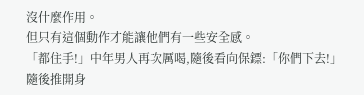沒什麼作用。
但只有這個動作才能讓他們有一些安全感。
「都住手!」中年男人再次厲喝,隨後看向保鏢:「你們下去!」
隨後推開身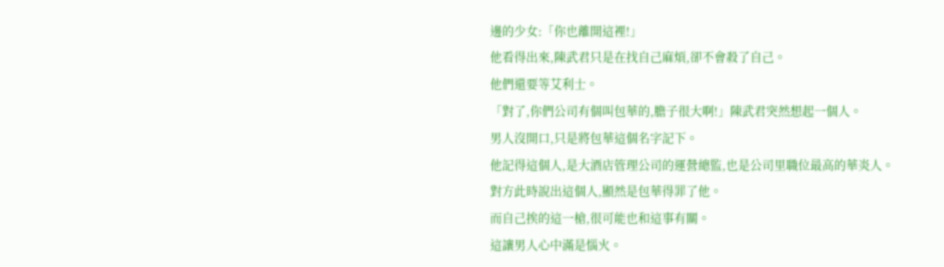邊的少女:「你也離開這裡!」
他看得出來,陳武君只是在找自己麻煩,卻不會殺了自己。
他們還要等艾利士。
「對了,你們公司有個叫包華的,膽子很大啊!」陳武君突然想起一個人。
男人沒開口,只是將包華這個名字記下。
他記得這個人,是大酒店管理公司的運營總監,也是公司里職位最高的華炎人。
對方此時說出這個人,顯然是包華得罪了他。
而自己挨的這一槍,很可能也和這事有關。
這讓男人心中滿是惱火。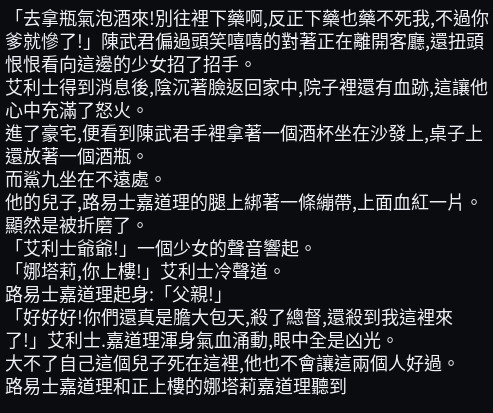「去拿瓶氣泡酒來!別往裡下藥啊,反正下藥也藥不死我,不過你爹就慘了!」陳武君偏過頭笑嘻嘻的對著正在離開客廳,還扭頭恨恨看向這邊的少女招了招手。
艾利士得到消息後,陰沉著臉返回家中,院子裡還有血跡,這讓他心中充滿了怒火。
進了豪宅,便看到陳武君手裡拿著一個酒杯坐在沙發上,桌子上還放著一個酒瓶。
而鯊九坐在不遠處。
他的兒子,路易士嘉道理的腿上綁著一條繃帶,上面血紅一片。
顯然是被折磨了。
「艾利士爺爺!」一個少女的聲音響起。
「娜塔莉,你上樓!」艾利士冷聲道。
路易士嘉道理起身:「父親!」
「好好好!你們還真是膽大包天,殺了總督,還殺到我這裡來了!」艾利士.嘉道理渾身氣血涌動,眼中全是凶光。
大不了自己這個兒子死在這裡,他也不會讓這兩個人好過。
路易士嘉道理和正上樓的娜塔莉嘉道理聽到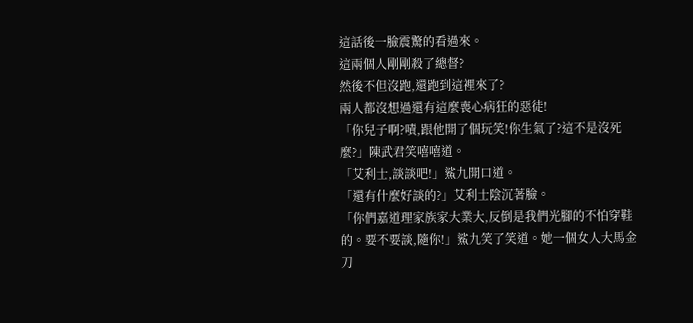這話後一臉震驚的看過來。
這兩個人剛剛殺了總督?
然後不但沒跑,還跑到這裡來了?
兩人都沒想過還有這麼喪心病狂的惡徒!
「你兒子啊?嘖,跟他開了個玩笑!你生氣了?這不是沒死麼?」陳武君笑嘻嘻道。
「艾利士,談談吧!」鯊九開口道。
「還有什麼好談的?」艾利士陰沉著臉。
「你們嘉道理家族家大業大,反倒是我們光腳的不怕穿鞋的。要不要談,隨你!」鯊九笑了笑道。她一個女人大馬金刀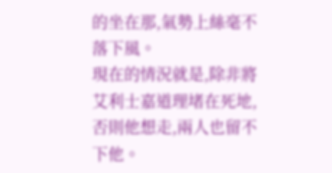的坐在那,氣勢上絲毫不落下風。
現在的情況就是,除非將艾利士嘉道理堵在死地,否則他想走,兩人也留不下他。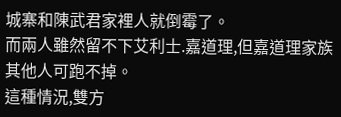城寨和陳武君家裡人就倒霉了。
而兩人雖然留不下艾利士.嘉道理,但嘉道理家族其他人可跑不掉。
這種情況,雙方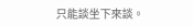只能談坐下來談。